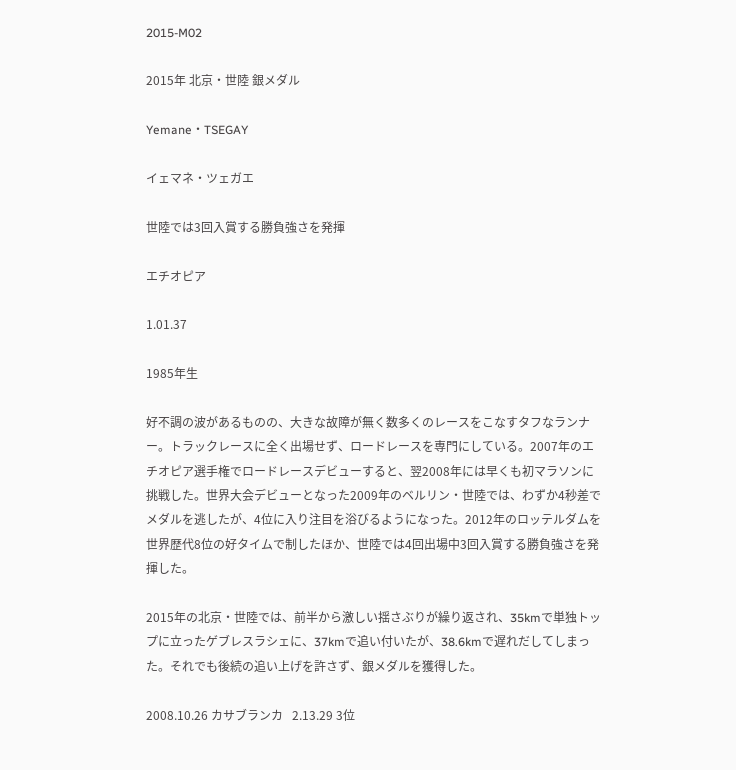2015-M02

2015年 北京・世陸 銀メダル

Yemane・TSEGAY

イェマネ・ツェガエ

世陸では3回入賞する勝負強さを発揮

エチオピア

1.01.37

1985年生

好不調の波があるものの、大きな故障が無く数多くのレースをこなすタフなランナー。トラックレースに全く出場せず、ロードレースを専門にしている。2007年のエチオピア選手権でロードレースデビューすると、翌2008年には早くも初マラソンに挑戦した。世界大会デビューとなった2009年のベルリン・世陸では、わずか4秒差でメダルを逃したが、4位に入り注目を浴びるようになった。2012年のロッテルダムを世界歴代8位の好タイムで制したほか、世陸では4回出場中3回入賞する勝負強さを発揮した。

2015年の北京・世陸では、前半から激しい揺さぶりが繰り返され、35kmで単独トップに立ったゲブレスラシェに、37kmで追い付いたが、38.6kmで遅れだしてしまった。それでも後続の追い上げを許さず、銀メダルを獲得した。

2008.10.26 カサブランカ   2.13.29 3位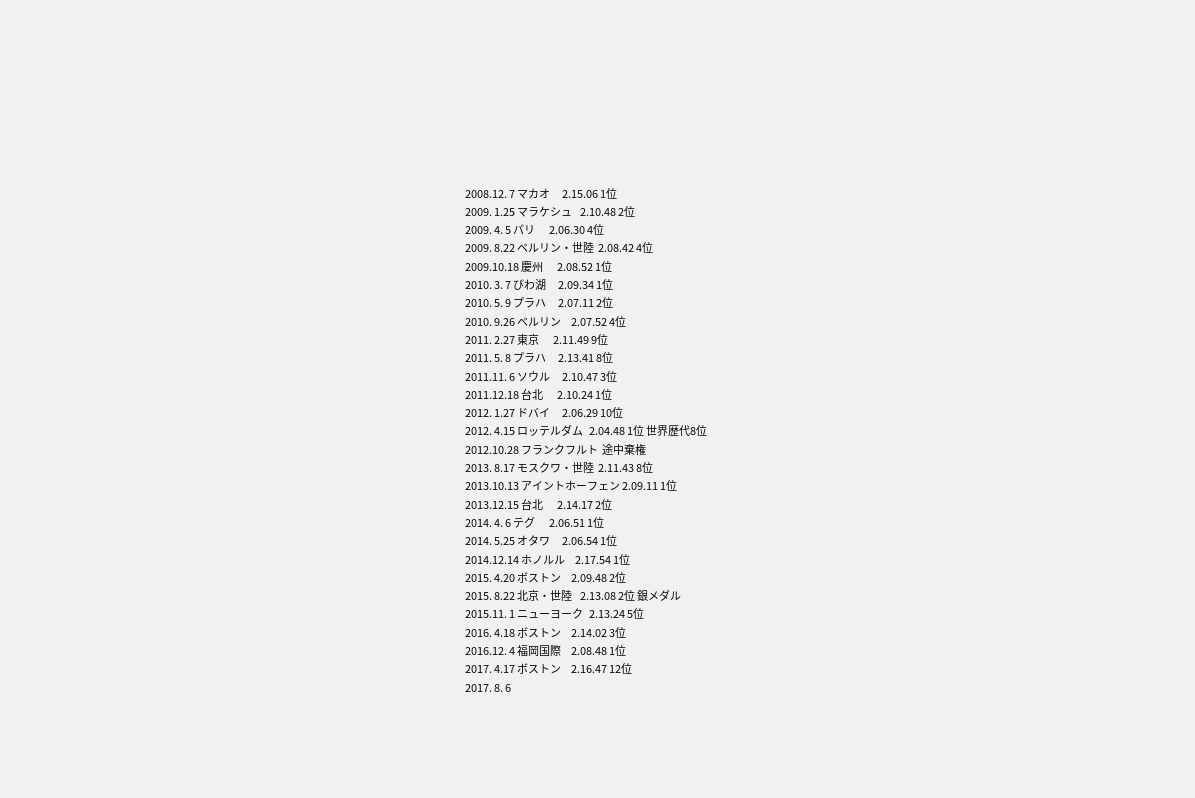2008.12. 7 マカオ      2.15.06 1位
2009. 1.25 マラケシュ    2.10.48 2位
2009. 4. 5 パリ       2.06.30 4位
2009. 8.22 ベルリン・世陸  2.08.42 4位
2009.10.18 慶州       2.08.52 1位
2010. 3. 7 びわ湖      2.09.34 1位
2010. 5. 9 プラハ      2.07.11 2位
2010. 9.26 ベルリン     2.07.52 4位
2011. 2.27 東京       2.11.49 9位
2011. 5. 8 プラハ      2.13.41 8位
2011.11. 6 ソウル      2.10.47 3位
2011.12.18 台北       2.10.24 1位
2012. 1.27 ドバイ      2.06.29 10位
2012. 4.15 ロッテルダム   2.04.48 1位 世界歴代8位
2012.10.28 フランクフルト  途中棄権
2013. 8.17 モスクワ・世陸  2.11.43 8位
2013.10.13 アイントホーフェン 2.09.11 1位
2013.12.15 台北       2.14.17 2位
2014. 4. 6 テグ       2.06.51 1位
2014. 5.25 オタワ      2.06.54 1位
2014.12.14 ホノルル     2.17.54 1位
2015. 4.20 ボストン     2.09.48 2位
2015. 8.22 北京・世陸    2.13.08 2位 銀メダル
2015.11. 1 ニューヨーク   2.13.24 5位
2016. 4.18 ボストン     2.14.02 3位
2016.12. 4 福岡国際     2.08.48 1位
2017. 4.17 ボストン     2.16.47 12位
2017. 8. 6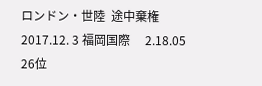ロンドン・世陸  途中棄権
2017.12. 3 福岡国際     2.18.05 26位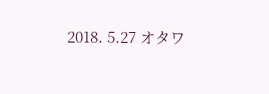2018. 5.27 オタワ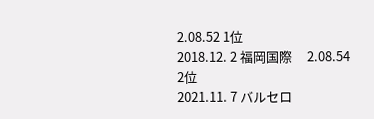2.08.52 1位
2018.12. 2 福岡国際     2.08.54 2位
2021.11. 7 バルセロ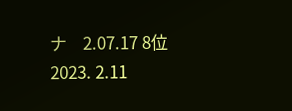ナ    2.07.17 8位
2023. 2.11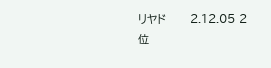リヤド      2.12.05 2位